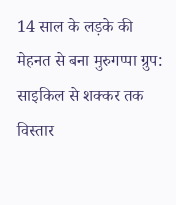14 साल के लड़के की मेहनत से बना मुरुगप्पा ग्रुप: साइकिल से शक्कर तक विस्तार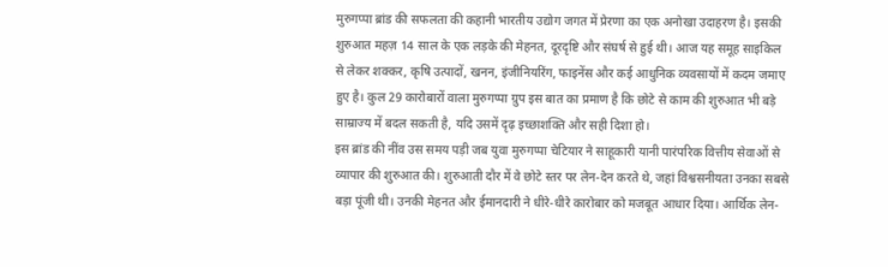मुरुगप्पा ब्रांड की सफलता की कहानी भारतीय उद्योग जगत में प्रेरणा का एक अनोखा उदाहरण है। इसकी शुरुआत महज़ 14 साल के एक लड़के की मेहनत, दूरदृष्टि और संघर्ष से हुई थी। आज यह समूह साइकिल से लेकर शक्कर, कृषि उत्पादों, खनन, इंजीनियरिंग, फाइनेंस और कई आधुनिक व्यवसायों में कदम जमाए हुए है। कुल 29 कारोबारों वाला मुरुगप्पा ग्रुप इस बात का प्रमाण है कि छोटे से काम की शुरुआत भी बड़े साम्राज्य में बदल सकती है, यदि उसमें दृढ़ इच्छाशक्ति और सही दिशा हो।
इस ब्रांड की नींव उस समय पड़ी जब युवा मुरुगप्पा चेटियार ने साहूकारी यानी पारंपरिक वित्तीय सेवाओं से व्यापार की शुरुआत की। शुरुआती दौर में वे छोटे स्तर पर लेन-देन करते थे, जहां विश्वसनीयता उनका सबसे बड़ा पूंजी थी। उनकी मेहनत और ईमानदारी ने धीरे-धीरे कारोबार को मजबूत आधार दिया। आर्थिक लेन-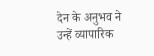देन के अनुभव ने उन्हें व्यापारिक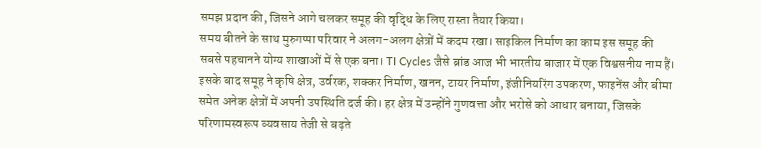समझ प्रदान की, जिसने आगे चलकर समूह की वृद्धि के लिए रास्ता तैयार किया।
समय बीतने के साथ मुरुगप्पा परिवार ने अलग-अलग क्षेत्रों में कदम रखा। साइकिल निर्माण का काम इस समूह की सबसे पहचानने योग्य शाखाओं में से एक बना। TI Cycles जैसे ब्रांड आज भी भारतीय बाजार में एक विश्वसनीय नाम हैं। इसके बाद समूह ने कृषि क्षेत्र, उर्वरक, शक्कर निर्माण, खनन, टायर निर्माण, इंजीनियरिंग उपकरण, फाइनेंस और बीमा समेत अनेक क्षेत्रों में अपनी उपस्थिति दर्ज की। हर क्षेत्र में उन्होंने गुणवत्ता और भरोसे को आधार बनाया, जिसके परिणामस्वरूप व्यवसाय तेजी से बढ़ते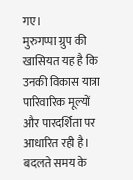गए।
मुरुगप्पा ग्रुप की खासियत यह है कि उनकी विकास यात्रा पारिवारिक मूल्यों और पारदर्शिता पर आधारित रही है। बदलते समय के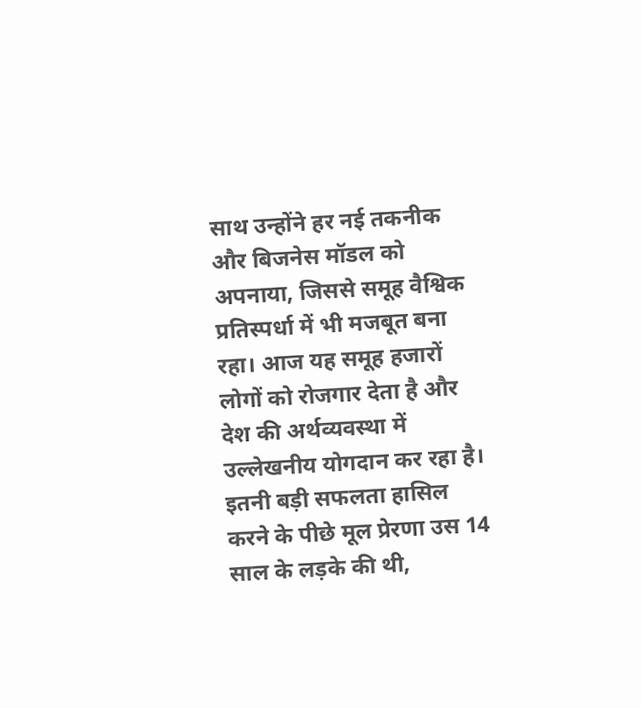साथ उन्होंने हर नई तकनीक और बिजनेस मॉडल को अपनाया, जिससे समूह वैश्विक प्रतिस्पर्धा में भी मजबूत बना रहा। आज यह समूह हजारों लोगों को रोजगार देता है और देश की अर्थव्यवस्था में उल्लेखनीय योगदान कर रहा है।
इतनी बड़ी सफलता हासिल करने के पीछे मूल प्रेरणा उस 14 साल के लड़के की थी,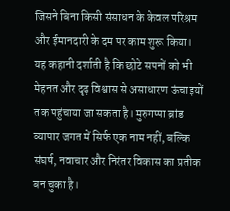जिसने बिना किसी संसाधन के केवल परिश्रम और ईमानदारी के दम पर काम शुरू किया। यह कहानी दर्शाती है कि छोटे सपनों को भी मेहनत और दृढ़ विश्वास से असाधारण ऊंचाइयों तक पहुंचाया जा सकता है। मुरुगप्पा ब्रांड व्यापार जगत में सिर्फ एक नाम नहीं, बल्कि संघर्ष, नवाचार और निरंतर विकास का प्रतीक बन चुका है।